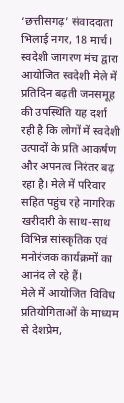‘छत्तीसगढ़’ संवाददाता
भिलाई नगर, 18 मार्च। स्वदेशी जागरण मंच द्वारा आयोजित स्वदेशी मेले में प्रतिदिन बढ़ती जनसमूह की उपस्थिति यह दर्शा रही है कि लोगों में स्वदेशी उत्पादों के प्रति आकर्षण और अपनत्व निरंतर बढ़ रहा है। मेले में परिवार सहित पहुंच रहे नागरिक खरीदारी के साथ-साथ विभिन्न सांस्कृतिक एवं मनोरंजक कार्यक्रमों का आनंद ले रहे हैं।
मेले में आयोजित विविध प्रतियोगिताओं के माध्यम से देशप्रेम,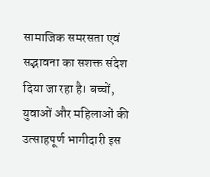सामाजिक समरसता एवं सद्भावना का सशक्त संदेश दिया जा रहा है। बच्चों, युवाओं और महिलाओं की उत्साहपूर्ण भागीदारी इस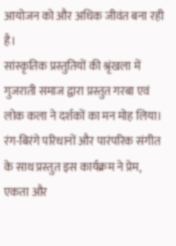आयोजन को और अधिक जीवंत बना रही है।
सांस्कृतिक प्रस्तुतियों की श्रृंखला में गुजराती समाज द्वारा प्रस्तुत गरबा एवं लोक कला ने दर्शकों का मन मोह लिया। रंग-बिरंगे परिधानों और पारंपरिक संगीत के साथ प्रस्तुत इस कार्यक्रम ने प्रेम, एकता और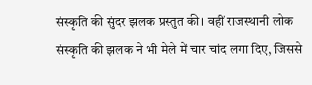संस्कृति की सुंदर झलक प्रस्तुत की। वहीं राजस्थानी लोक संस्कृति की झलक ने भी मेले में चार चांद लगा दिए, जिससे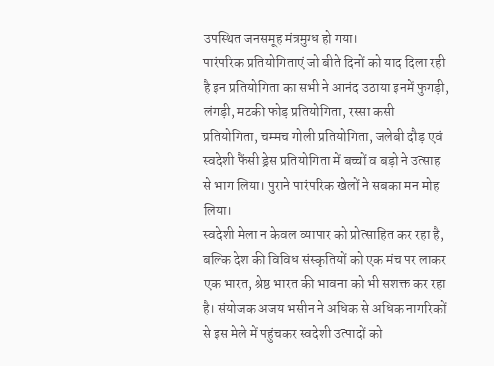उपस्थित जनसमूह मंत्रमुग्ध हो गया।
पारंपरिक प्रतियोगिताएं जो बीते दिनों को याद दिला रही है इन प्रतियोगिता का सभी ने आनंद उठाया इनमें फुगड़ी, लंगड़ी, मटकी फोड़ प्रतियोगिता, रस्सा कसी प्रतियोगिता, चम्मच गोली प्रतियोगिता, जलेबी दौड़ एवं स्वदेशी फैंसी ड्रेस प्रतियोगिता में बच्चों व बड़ो ने उत्साह से भाग लिया। पुराने पारंपरिक खेलों ने सबका मन मोह लिया।
स्वदेशी मेला न केवल व्यापार को प्रोत्साहित कर रहा है, बल्कि देश की विविध संस्कृतियों को एक मंच पर लाकर एक भारत, श्रेष्ठ भारत की भावना को भी सशक्त कर रहा है। संयोजक अजय भसीन ने अधिक से अधिक नागरिकों से इस मेले में पहुंचकर स्वदेशी उत्पादों को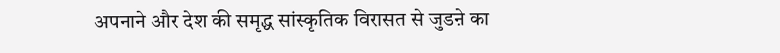अपनाने और देश की समृद्ध सांस्कृतिक विरासत से जुडऩे का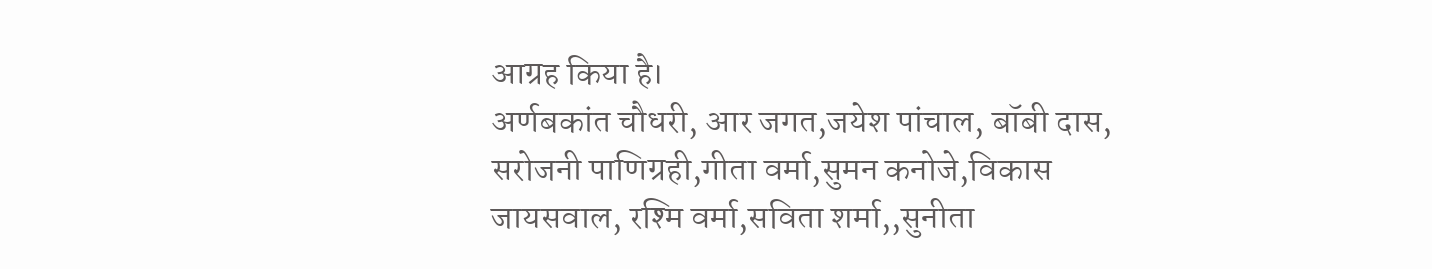आग्रह किया है।
अर्णबकांत चौधरी, आर जगत,जयेश पांचाल, बॉबी दास, सरोजनी पाणिग्रही,गीता वर्मा,सुमन कनोजे,विकास जायसवाल, रश्मि वर्मा,सविता शर्मा,,सुनीता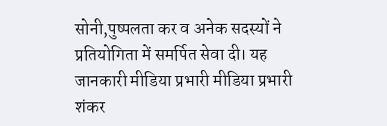सोनी,पुष्पलता कर व अनेक सदस्यों ने प्रतियोगिता में समर्पित सेवा दी। यह जानकारी मीडिया प्रभारी मीडिया प्रभारी शंकर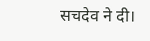सचदेव ने दी।